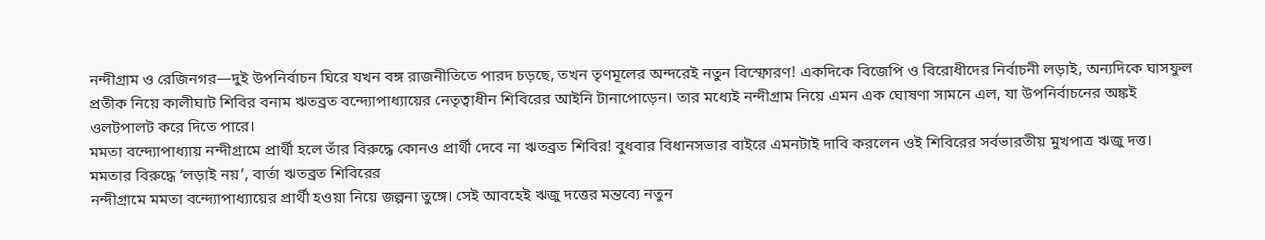নন্দীগ্রাম ও রেজিনগর—দুই উপনির্বাচন ঘিরে যখন বঙ্গ রাজনীতিতে পারদ চড়ছে, তখন তৃণমূলের অন্দরেই নতুন বিস্ফোরণ! একদিকে বিজেপি ও বিরোধীদের নির্বাচনী লড়াই, অন্যদিকে ঘাসফুল প্রতীক নিয়ে কালীঘাট শিবির বনাম ঋতব্রত বন্দ্যোপাধ্যায়ের নেতৃত্বাধীন শিবিরের আইনি টানাপোড়েন। তার মধ্যেই নন্দীগ্রাম নিয়ে এমন এক ঘোষণা সামনে এল, যা উপনির্বাচনের অঙ্কই ওলটপালট করে দিতে পারে।
মমতা বন্দ্যোপাধ্যায় নন্দীগ্রামে প্রার্থী হলে তাঁর বিরুদ্ধে কোনও প্রার্থী দেবে না ঋতব্রত শিবির! বুধবার বিধানসভার বাইরে এমনটাই দাবি করলেন ওই শিবিরের সর্বভারতীয় মুখপাত্র ঋজু দত্ত।
মমতার বিরুদ্ধে ‘লড়াই নয়’, বার্তা ঋতব্রত শিবিরের
নন্দীগ্রামে মমতা বন্দ্যোপাধ্যায়ের প্রার্থী হওয়া নিয়ে জল্পনা তুঙ্গে। সেই আবহেই ঋজু দত্তের মন্তব্যে নতুন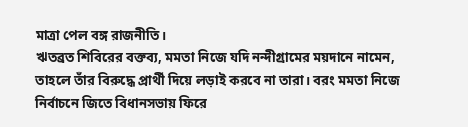মাত্রা পেল বঙ্গ রাজনীতি।
ঋতব্রত শিবিরের বক্তব্য, মমতা নিজে যদি নন্দীগ্রামের ময়দানে নামেন, তাহলে তাঁর বিরুদ্ধে প্রার্থী দিয়ে লড়াই করবে না তারা। বরং মমতা নিজে নির্বাচনে জিতে বিধানসভায় ফিরে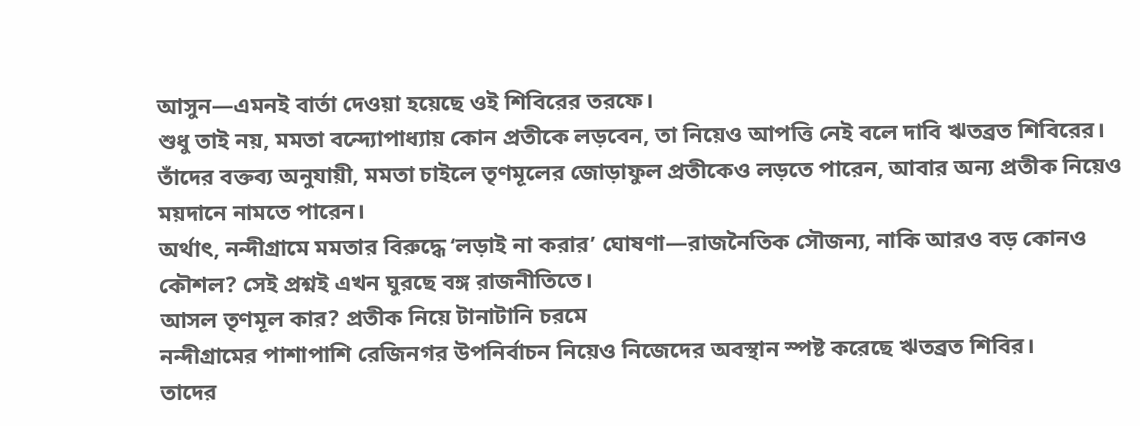আসুন—এমনই বার্তা দেওয়া হয়েছে ওই শিবিরের তরফে।
শুধু তাই নয়, মমতা বন্দ্যোপাধ্যায় কোন প্রতীকে লড়বেন, তা নিয়েও আপত্তি নেই বলে দাবি ঋতব্রত শিবিরের। তাঁদের বক্তব্য অনুযায়ী, মমতা চাইলে তৃণমূলের জোড়াফুল প্রতীকেও লড়তে পারেন, আবার অন্য প্রতীক নিয়েও ময়দানে নামতে পারেন।
অর্থাৎ, নন্দীগ্রামে মমতার বিরুদ্ধে ‘লড়াই না করার’ ঘোষণা—রাজনৈতিক সৌজন্য, নাকি আরও বড় কোনও কৌশল? সেই প্রশ্নই এখন ঘুরছে বঙ্গ রাজনীতিতে।
আসল তৃণমূল কার? প্রতীক নিয়ে টানাটানি চরমে
নন্দীগ্রামের পাশাপাশি রেজিনগর উপনির্বাচন নিয়েও নিজেদের অবস্থান স্পষ্ট করেছে ঋতব্রত শিবির।
তাদের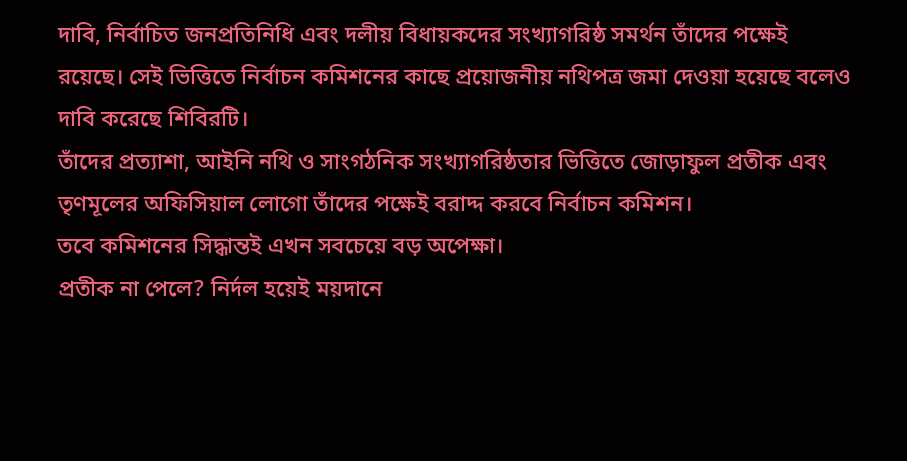দাবি, নির্বাচিত জনপ্রতিনিধি এবং দলীয় বিধায়কদের সংখ্যাগরিষ্ঠ সমর্থন তাঁদের পক্ষেই রয়েছে। সেই ভিত্তিতে নির্বাচন কমিশনের কাছে প্রয়োজনীয় নথিপত্র জমা দেওয়া হয়েছে বলেও দাবি করেছে শিবিরটি।
তাঁদের প্রত্যাশা, আইনি নথি ও সাংগঠনিক সংখ্যাগরিষ্ঠতার ভিত্তিতে জোড়াফুল প্রতীক এবং তৃণমূলের অফিসিয়াল লোগো তাঁদের পক্ষেই বরাদ্দ করবে নির্বাচন কমিশন।
তবে কমিশনের সিদ্ধান্তই এখন সবচেয়ে বড় অপেক্ষা।
প্রতীক না পেলে? নির্দল হয়েই ময়দানে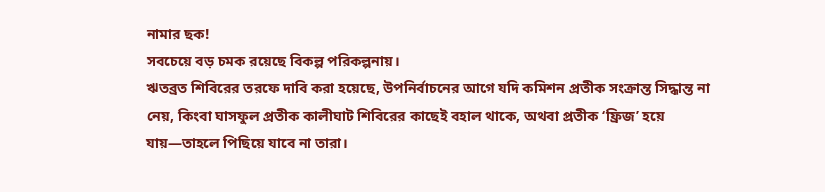নামার ছক!
সবচেয়ে বড় চমক রয়েছে বিকল্প পরিকল্পনায়।
ঋতব্রত শিবিরের তরফে দাবি করা হয়েছে, উপনির্বাচনের আগে যদি কমিশন প্রতীক সংক্রান্ত সিদ্ধান্ত না নেয়, কিংবা ঘাসফুল প্রতীক কালীঘাট শিবিরের কাছেই বহাল থাকে, অথবা প্রতীক ‘ফ্রিজ’ হয়ে যায়—তাহলে পিছিয়ে যাবে না তারা।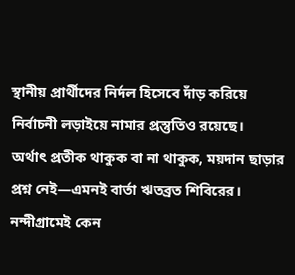স্থানীয় প্রার্থীদের নির্দল হিসেবে দাঁড় করিয়ে নির্বাচনী লড়াইয়ে নামার প্রস্তুতিও রয়েছে।
অর্থাৎ প্রতীক থাকুক বা না থাকুক, ময়দান ছাড়ার প্রশ্ন নেই—এমনই বার্তা ঋতব্রত শিবিরের।
নন্দীগ্রামেই কেন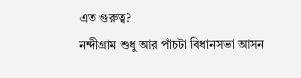এত গুরুত্ব?
নন্দীগ্রাম শুধু আর পাঁচটা বিধানসভা আসন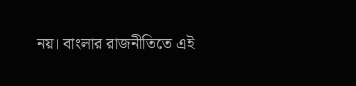নয়। বাংলার রাজনীতিতে এই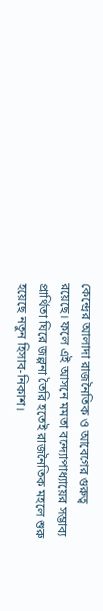কেন্দ্রের আলাদা রাজনৈতিক ও আবেগের গুরুত্ব রয়েছে। ফলে এই আসনে মমতা বন্দ্যোপাধ্যায়ের সম্ভাব্য প্রার্থিতা ঘিরে জল্পনা তৈরি হতেই রাজনৈতিক মহলে শুরু হয়েছে নতুন হিসাব-নিকাশ।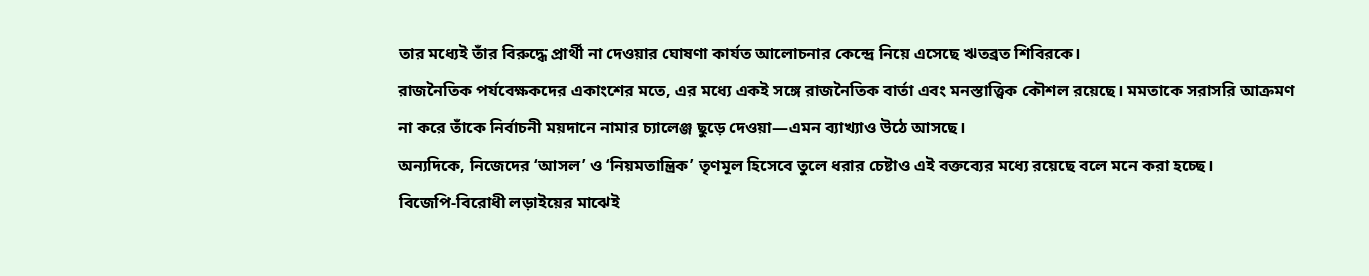তার মধ্যেই তাঁর বিরুদ্ধে প্রার্থী না দেওয়ার ঘোষণা কার্যত আলোচনার কেন্দ্রে নিয়ে এসেছে ঋতব্রত শিবিরকে।
রাজনৈতিক পর্যবেক্ষকদের একাংশের মতে, এর মধ্যে একই সঙ্গে রাজনৈতিক বার্তা এবং মনস্তাত্ত্বিক কৌশল রয়েছে। মমতাকে সরাসরি আক্রমণ না করে তাঁকে নির্বাচনী ময়দানে নামার চ্যালেঞ্জ ছুড়ে দেওয়া—এমন ব্যাখ্যাও উঠে আসছে।
অন্যদিকে, নিজেদের ‘আসল’ ও ‘নিয়মতান্ত্রিক’ তৃণমূল হিসেবে তুলে ধরার চেষ্টাও এই বক্তব্যের মধ্যে রয়েছে বলে মনে করা হচ্ছে।
বিজেপি-বিরোধী লড়াইয়ের মাঝেই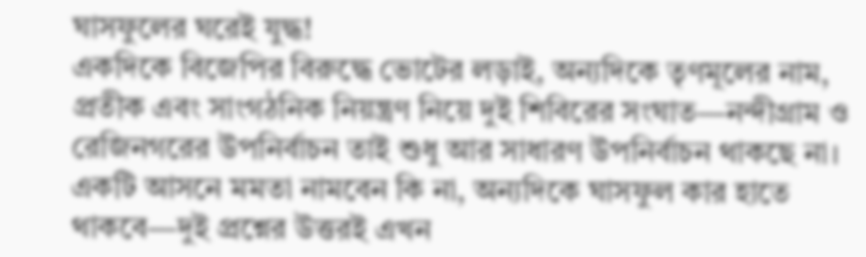ঘাসফুলের ঘরেই যুদ্ধ!
একদিকে বিজেপির বিরুদ্ধে ভোটের লড়াই, অন্যদিকে তৃণমূলের নাম, প্রতীক এবং সাংগঠনিক নিয়ন্ত্রণ নিয়ে দুই শিবিরের সংঘাত—নন্দীগ্রাম ও রেজিনগরের উপনির্বাচন তাই শুধু আর সাধারণ উপনির্বাচন থাকছে না।
একটি আসনে মমতা নামবেন কি না, অন্যদিকে ঘাসফুল কার হাতে থাকবে—দুই প্রশ্নের উত্তরই এখন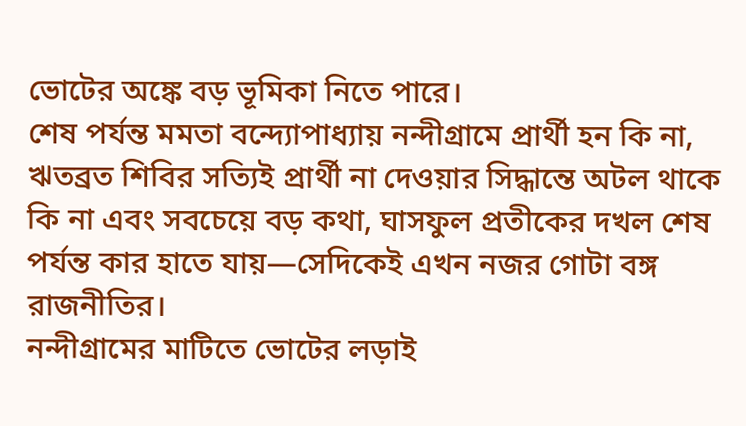ভোটের অঙ্কে বড় ভূমিকা নিতে পারে।
শেষ পর্যন্ত মমতা বন্দ্যোপাধ্যায় নন্দীগ্রামে প্রার্থী হন কি না, ঋতব্রত শিবির সত্যিই প্রার্থী না দেওয়ার সিদ্ধান্তে অটল থাকে কি না এবং সবচেয়ে বড় কথা, ঘাসফুল প্রতীকের দখল শেষ পর্যন্ত কার হাতে যায়—সেদিকেই এখন নজর গোটা বঙ্গ রাজনীতির।
নন্দীগ্রামের মাটিতে ভোটের লড়াই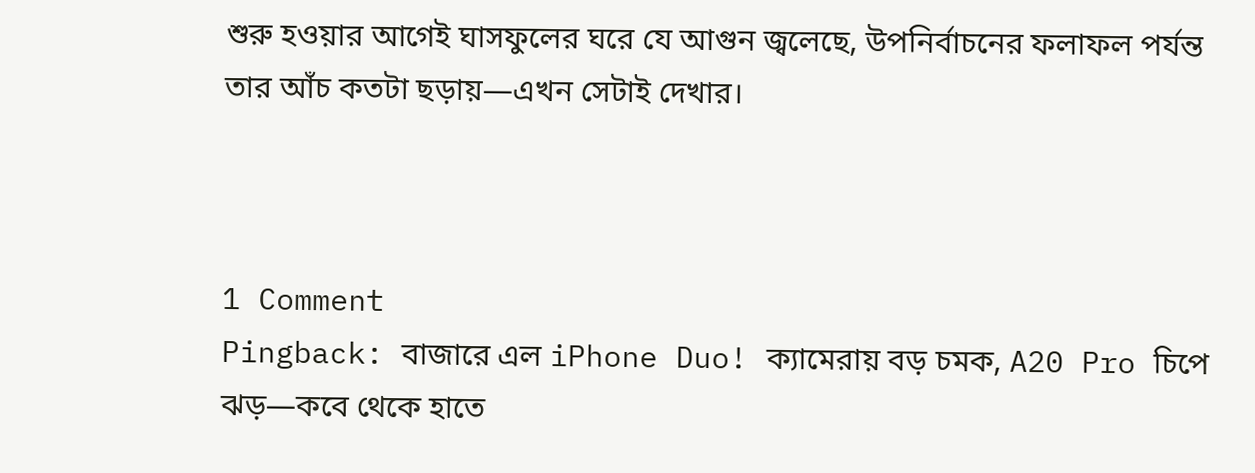শুরু হওয়ার আগেই ঘাসফুলের ঘরে যে আগুন জ্বলেছে, উপনির্বাচনের ফলাফল পর্যন্ত তার আঁচ কতটা ছড়ায়—এখন সেটাই দেখার।



1 Comment
Pingback: বাজারে এল iPhone Duo! ক্যামেরায় বড় চমক, A20 Pro চিপে ঝড়—কবে থেকে হাতে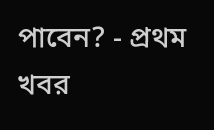পাবেন? - প্রথম খবর